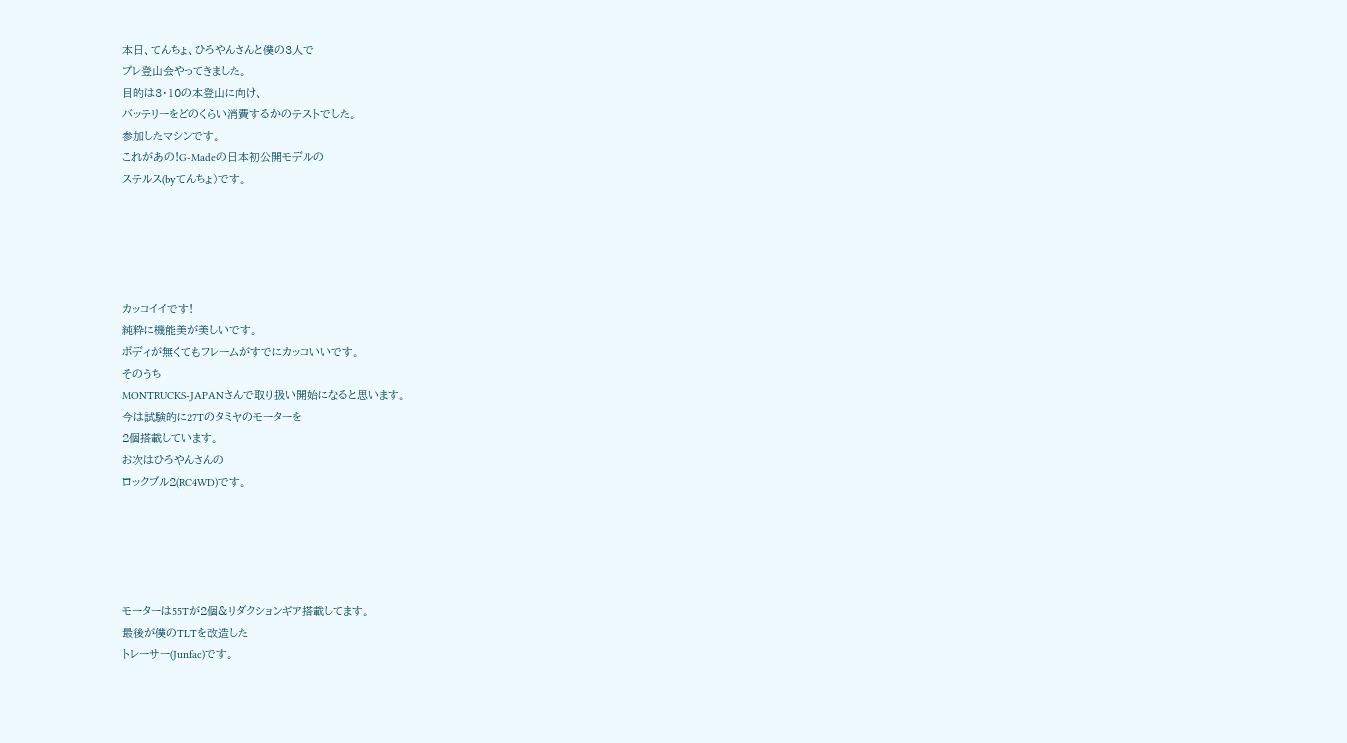本日、てんちょ、ひろやんさんと僕の3人で
プレ登山会やってきました。
目的は3・10の本登山に向け、
バッテリーをどのくらい消費するかのテストでした。
参加したマシンです。
これがあの!G-Madeの日本初公開モデルの
ステルス(byてんちょ)です。





カッコイイです!
純粋に機能美が美しいです。
ボディが無くてもフレームがすでにカッコいいです。
そのうち
MONTRUCKS-JAPANさんで取り扱い開始になると思います。
今は試験的に27Tのタミヤのモーターを
2個搭載しています。
お次はひろやんさんの
ロックブル2(RC4WD)です。





モーターは55Tが2個&リダクションギア搭載してます。
最後が僕のTLTを改造した
トレーサー(Junfac)です。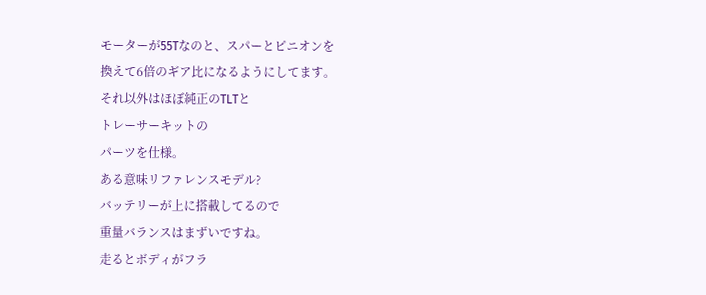モーターが55Tなのと、スパーとピニオンを
換えて6倍のギア比になるようにしてます。
それ以外はほぼ純正のTLTと
トレーサーキットの
パーツを仕様。
ある意味リファレンスモデル?
バッテリーが上に搭載してるので
重量バランスはまずいですね。
走るとボディがフラ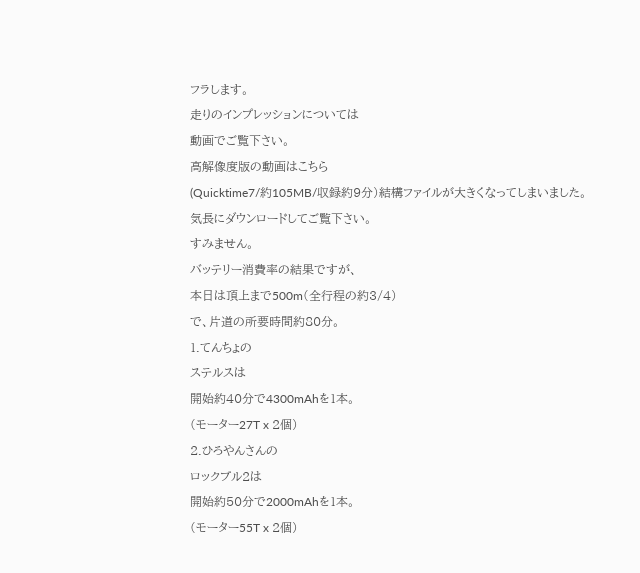フラします。
走りのインプレッションについては
動画でご覧下さい。
高解像度版の動画はこちら
(Quicktime7/約105MB/収録約9分)結構ファイルが大きくなってしまいました。
気長にダウンロードしてご覧下さい。
すみません。
バッテリー消費率の結果ですが、
本日は頂上まで500m(全行程の約3/4)
で、片道の所要時間約80分。
1.てんちょの
ステルスは
開始約40分で4300mAhを1本。
(モーター27T x 2個)
2.ひろやんさんの
ロックブル2は
開始約50分で2000mAhを1本。
(モーター55T x 2個)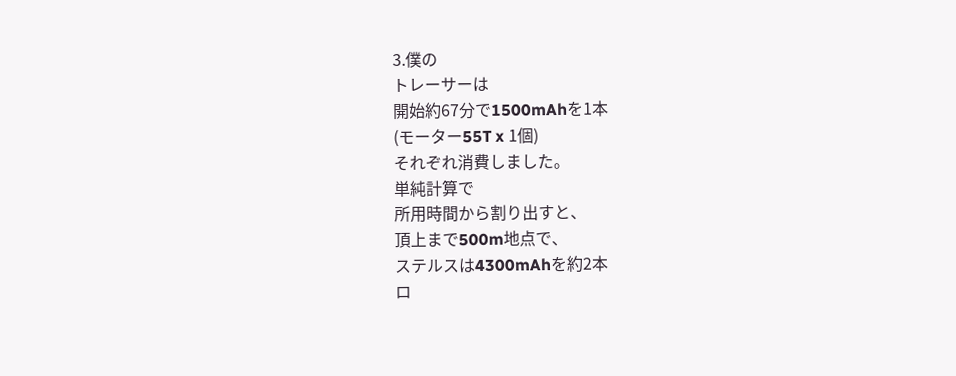3.僕の
トレーサーは
開始約67分で1500mAhを1本
(モーター55T x 1個)
それぞれ消費しました。
単純計算で
所用時間から割り出すと、
頂上まで500m地点で、
ステルスは4300mAhを約2本
ロ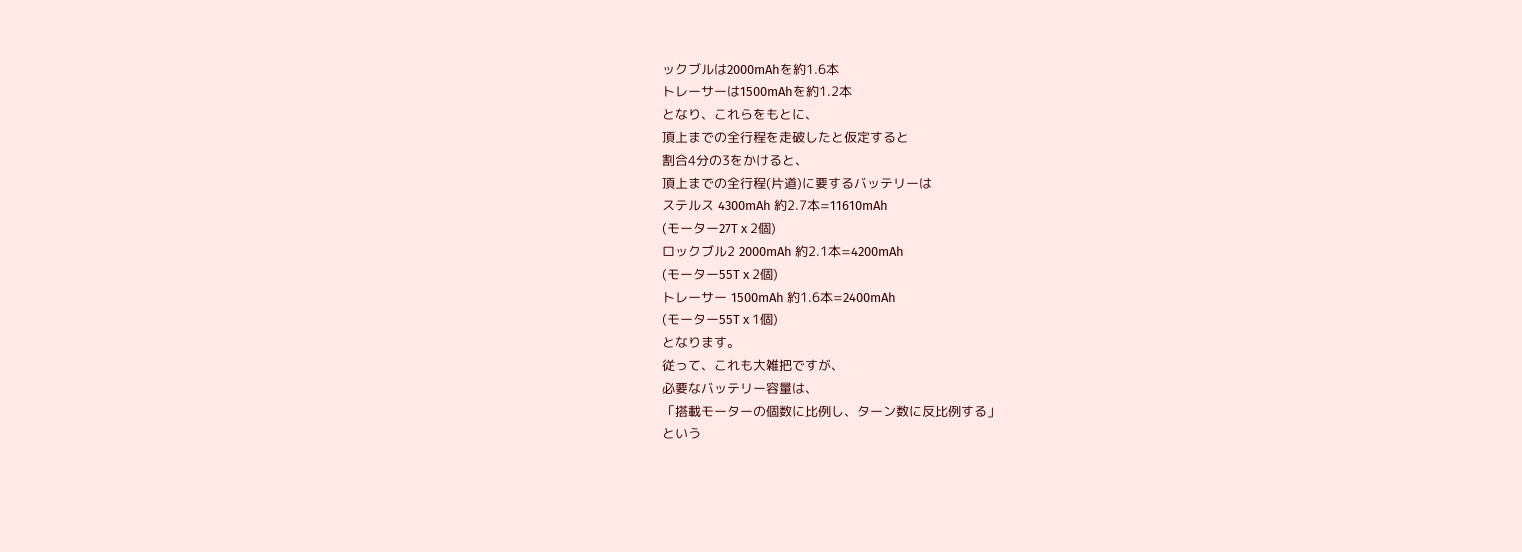ックブルは2000mAhを約1.6本
トレーサーは1500mAhを約1.2本
となり、これらをもとに、
頂上までの全行程を走破したと仮定すると
割合4分の3をかけると、
頂上までの全行程(片道)に要するバッテリーは
ステルス 4300mAh 約2.7本=11610mAh
(モーター27T x 2個)
ロックブル2 2000mAh 約2.1本=4200mAh
(モーター55T x 2個)
トレーサー 1500mAh 約1.6本=2400mAh
(モーター55T x 1個)
となります。
従って、これも大雑把ですが、
必要なバッテリー容量は、
「搭載モーターの個数に比例し、ターン数に反比例する」
という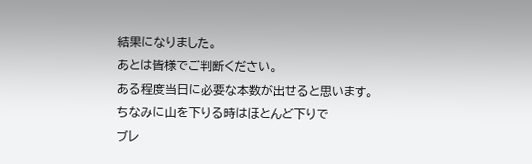結果になりました。
あとは皆様でご判断ください。
ある程度当日に必要な本数が出せると思います。
ちなみに山を下りる時はほとんど下りで
ブレ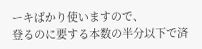ーキばかり使いますので、
登るのに要する本数の半分以下で済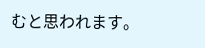むと思われます。